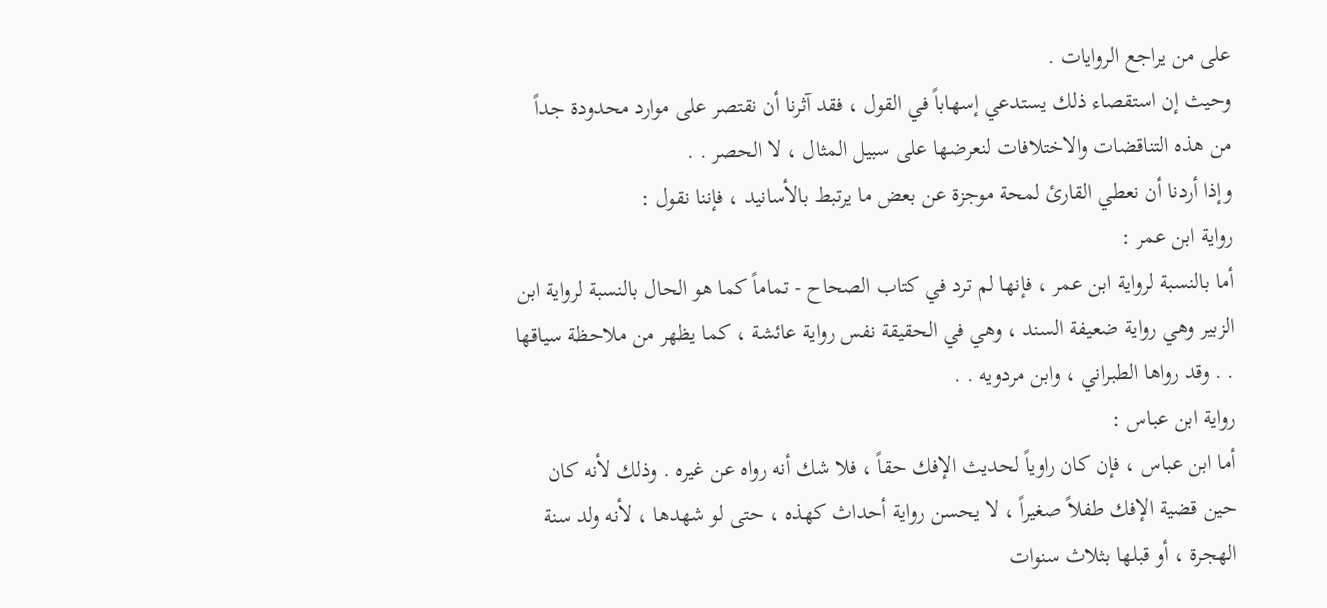على من يراجع الروايات .
وحيث إن استقصاء ذلك يستدعي إسهاباً في القول ، فقد آثرنا أن نقتصر على موارد محدودة جداً من هذه التناقضات والاختلافات لنعرضها على سبيل المثال ، لا الحصر . .
وإذا أردنا أن نعطي القارئ لمحة موجزة عن بعض ما يرتبط بالأسانيد ، فإننا نقول :
رواية ابن عمر :
أما بالنسبة لرواية ابن عمر ، فإنها لم ترد في كتاب الصحاح - تماماً كما هو الحال بالنسبة لرواية ابن الزبير وهي رواية ضعيفة السند ، وهي في الحقيقة نفس رواية عائشة ، كما يظهر من ملاحظة سياقها . . وقد رواها الطبراني ، وابن مردويه . .
رواية ابن عباس :
أما ابن عباس ، فإن كان راوياً لحديث الإفك حقاً ، فلا شك أنه رواه عن غيره . وذلك لأنه كان حين قضية الإفك طفلاً صغيراً ، لا يحسن رواية أحداث كهذه ، حتى لو شهدها ، لأنه ولد سنة الهجرة ، أو قبلها بثلاث سنوات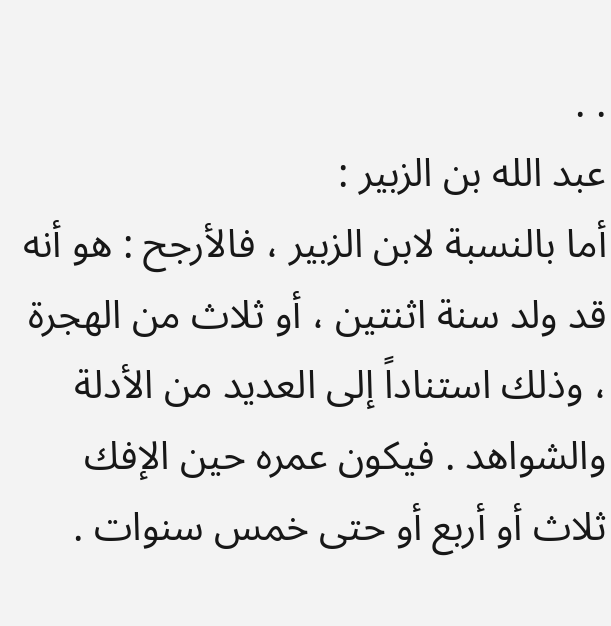. .
عبد الله بن الزبير :
أما بالنسبة لابن الزبير ، فالأرجح : هو أنه قد ولد سنة اثنتين ، أو ثلاث من الهجرة ، وذلك استناداً إلى العديد من الأدلة والشواهد . فيكون عمره حين الإفك ثلاث أو أربع أو حتى خمس سنوات .